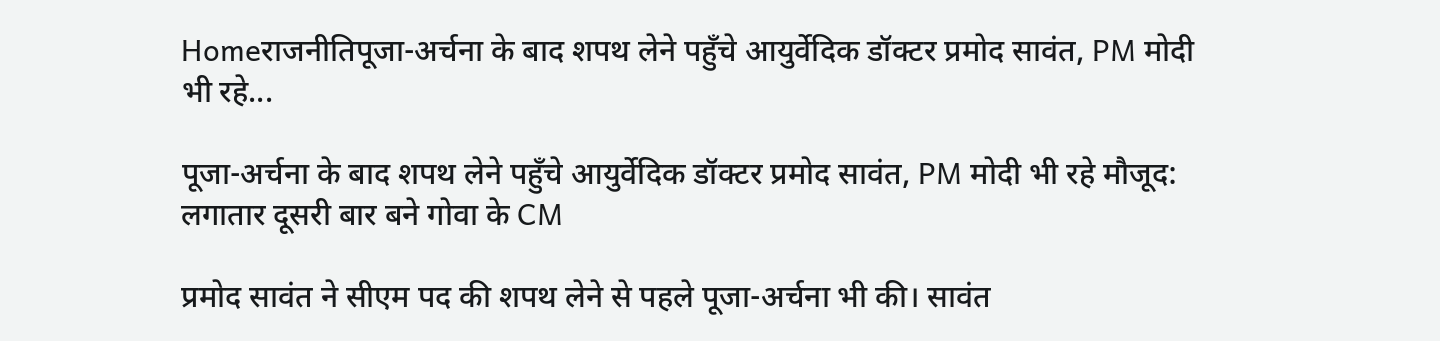Homeराजनीतिपूजा-अर्चना के बाद शपथ लेने पहुँचे आयुर्वेदिक डॉक्टर प्रमोद सावंत, PM मोदी भी रहे...

पूजा-अर्चना के बाद शपथ लेने पहुँचे आयुर्वेदिक डॉक्टर प्रमोद सावंत, PM मोदी भी रहे मौजूद: लगातार दूसरी बार बने गोवा के CM

प्रमोद सावंत ने सीएम पद की शपथ लेने से पहले पूजा-अर्चना भी की। सावंत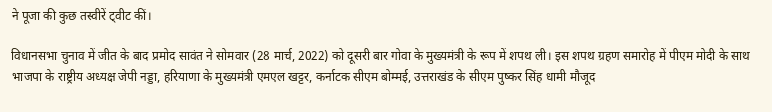ने पूजा की कुछ तस्वीरें ट्वीट कीं।

विधानसभा चुनाव में जीत के बाद प्रमोद सावंत ने सोमवार (28 मार्च, 2022) को दूसरी बार गोवा के मुख्यमंत्री के रूप में शपथ ली। इस शपथ ग्रहण समारोह में पीएम मोदी के साथ भाजपा के राष्ट्रीय अध्यक्ष जेपी नड्डा, हरियाणा के मुख्यमंत्री एमएल खट्टर, कर्नाटक सीएम बोम्मई, उत्तराखंड के सीएम पुष्कर सिंह धामी मौजूद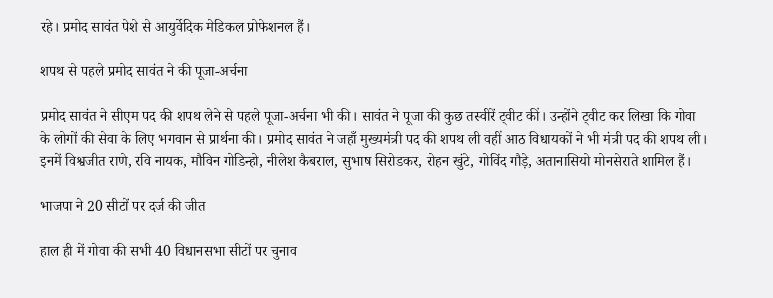रहे। प्रमोद सावंत पेशे से आयुर्वेदिक मेडिकल प्रोफेशनल हैं।

शपथ से पहले प्रमोद सावंत ने की पूजा-अर्चना

प्रमोद सावंत ने सीएम पद की शपथ लेने से पहले पूजा-अर्चना भी की। सावंत ने पूजा की कुछ तस्वीरें ट्वीट कीं। उन्होंने ट्वीट कर लिखा कि गोवा के लोगों की सेवा के लिए भगवान से प्रार्थना की। प्रमोद सावंत ने जहाँ मुख्यमंत्री पद की शपथ ली वहीं आठ विधायकों ने भी मंत्री पद की शपथ ली। इनमें विश्वजीत राणे, रवि नायक, मौविन गोडिन्हो, नीलेश कैबराल, सुभाष सिरोडकर, रोहन खुंटे, गोविंद गौड़े, अतानासियो मोनसेराते शामिल हैं।

भाजपा ने 20 सीटों पर दर्ज की जीत

हाल ही में गोवा की सभी 40 विधानसभा सीटों पर चुनाव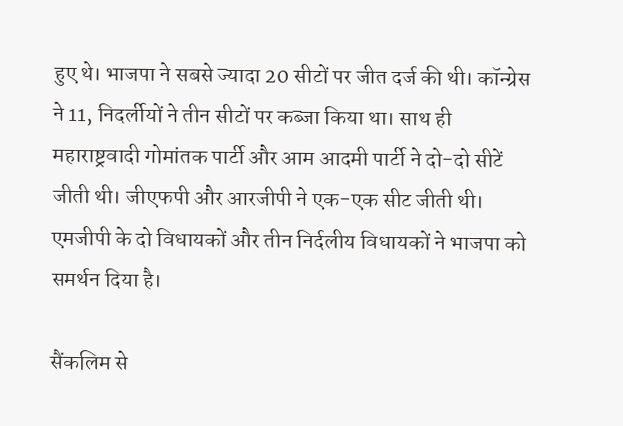हुए थे। भाजपा ने सबसे ज्यादा 20 सीटों पर जीत दर्ज की थी। कॉन्ग्रेस ने 11, निदर्लीयों ने तीन सीटों पर कब्जा किया था। साथ ही महाराष्ट्रवादी गोमांतक पार्टी और आम आदमी पार्टी ने दो-दो सीटें जीती थी। जीएफपी और आरजीपी ने एक-एक सीट जीती थी। एमजीपी के दो विधायकों और तीन निर्दलीय विधायकों ने भाजपा को समर्थन दिया है।

सैंकलिम से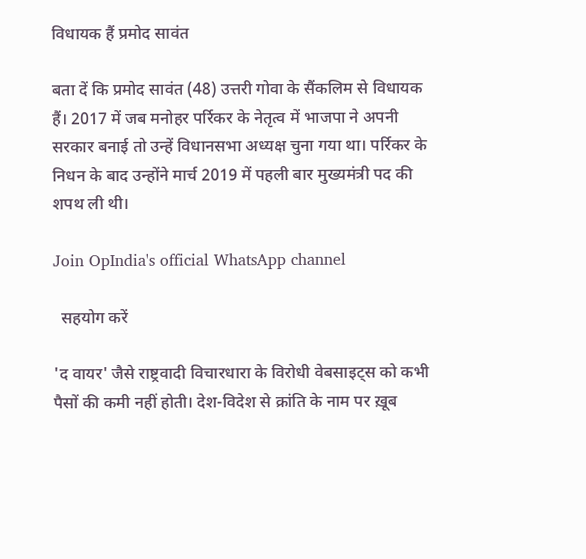विधायक हैं प्रमोद सावंत

बता दें कि प्रमोद सावंत (48) उत्तरी गोवा के सैंकलिम से विधायक हैं। 2017 में जब मनोहर पर्रिकर के नेतृत्व में भाजपा ने अपनी सरकार बनाई तो उन्हें विधानसभा अध्यक्ष चुना गया था। पर्रिकर के निधन के बाद उन्होंने मार्च 2019 में पहली बार मुख्यमंत्री पद की शपथ ली थी।

Join OpIndia's official WhatsApp channel

  सहयोग करें

'द वायर' जैसे राष्ट्रवादी विचारधारा के विरोधी वेबसाइट्स को कभी पैसों की कमी नहीं होती। देश-विदेश से क्रांति के नाम पर ख़ूब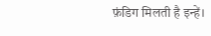फ़ंडिग मिलती है इन्हें।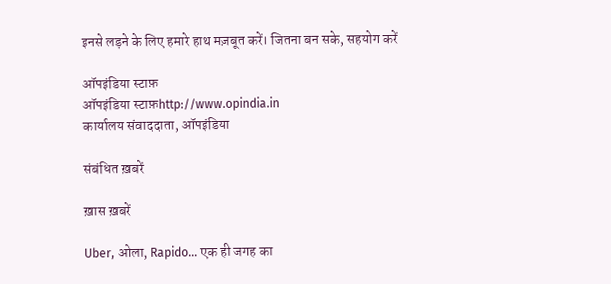इनसे लड़ने के लिए हमारे हाथ मज़बूत करें। जितना बन सके, सहयोग करें

ऑपइंडिया स्टाफ़
ऑपइंडिया स्टाफ़http://www.opindia.in
कार्यालय संवाददाता, ऑपइंडिया

संबंधित ख़बरें

ख़ास ख़बरें

Uber, ओला, Rapido… एक ही जगह का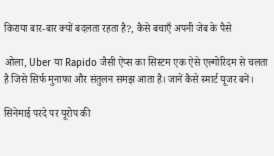किराया बार-बार क्यों बदलता रहता है?, कैसे बचाएँ अपनी जेब के पैसे

ओला, Uber या Rapido जैसी ऐप्स का सिस्टम एक ऐसे एल्गोरिदम से चलता है जिसे सिर्फ मुनाफा और संतुलन समझ आता है। जानें कैसे स्मार्ट यूजर बनें।

सिनेमाई परदे पर यूरोप की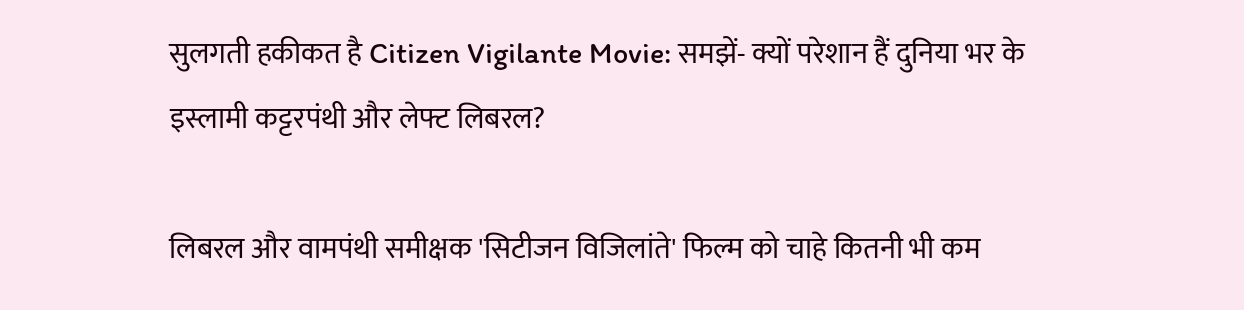सुलगती हकीकत है Citizen Vigilante Movie: समझें- क्यों परेशान हैं दुनिया भर के इस्लामी कट्टरपंथी और लेफ्ट लिबरल?

लिबरल और वामपंथी समीक्षक 'सिटीजन विजिलांते' फिल्म को चाहे कितनी भी कम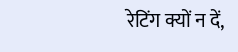रेटिंग क्यों न दें,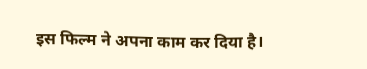इस फिल्म ने अपना काम कर दिया है।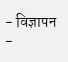- विज्ञापन -